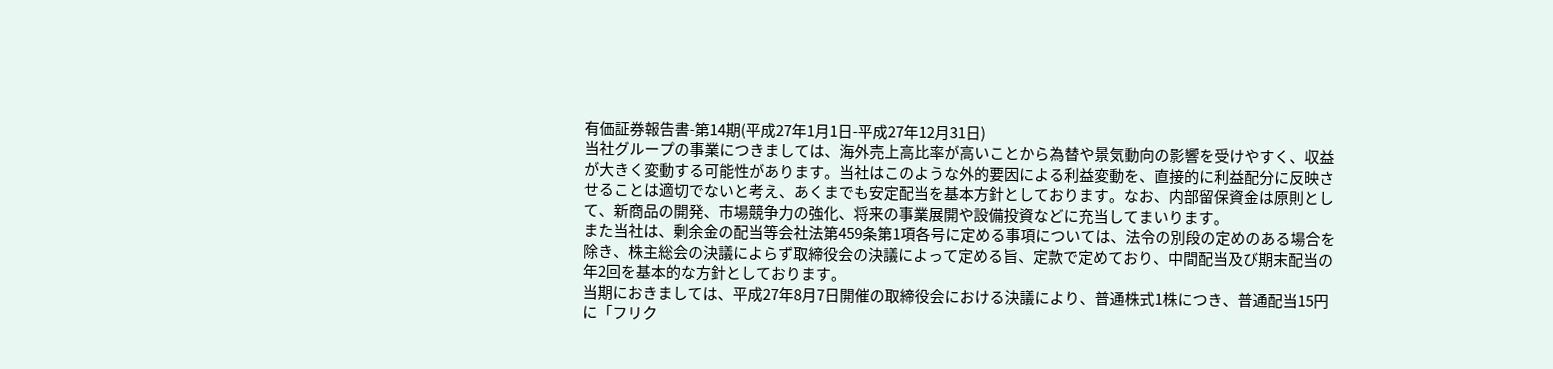有価証券報告書-第14期(平成27年1月1日-平成27年12月31日)
当社グループの事業につきましては、海外売上高比率が高いことから為替や景気動向の影響を受けやすく、収益が大きく変動する可能性があります。当社はこのような外的要因による利益変動を、直接的に利益配分に反映させることは適切でないと考え、あくまでも安定配当を基本方針としております。なお、内部留保資金は原則として、新商品の開発、市場競争力の強化、将来の事業展開や設備投資などに充当してまいります。
また当社は、剰余金の配当等会社法第459条第1項各号に定める事項については、法令の別段の定めのある場合を除き、株主総会の決議によらず取締役会の決議によって定める旨、定款で定めており、中間配当及び期末配当の年2回を基本的な方針としております。
当期におきましては、平成27年8月7日開催の取締役会における決議により、普通株式1株につき、普通配当15円に「フリク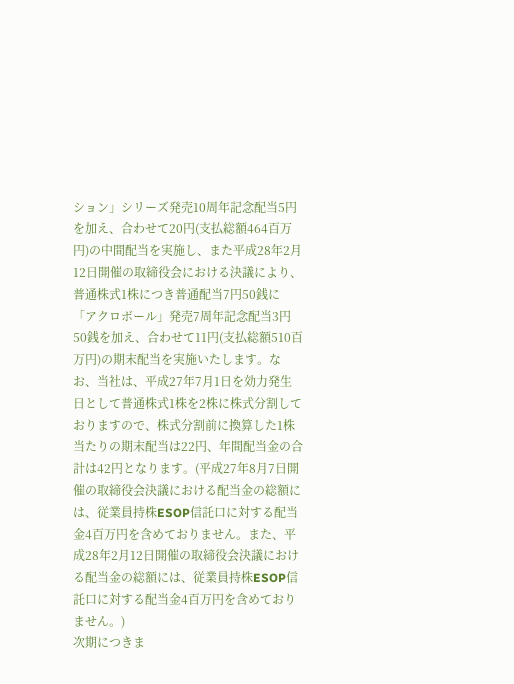ション」シリーズ発売10周年記念配当5円を加え、合わせて20円(支払総額464百万円)の中間配当を実施し、また平成28年2月12日開催の取締役会における決議により、普通株式1株につき普通配当7円50銭に「アクロボール」発売7周年記念配当3円50銭を加え、合わせて11円(支払総額510百万円)の期末配当を実施いたします。なお、当社は、平成27年7月1日を効力発生日として普通株式1株を2株に株式分割しておりますので、株式分割前に換算した1株当たりの期末配当は22円、年間配当金の合計は42円となります。(平成27年8月7日開催の取締役会決議における配当金の総額には、従業員持株ESOP信託口に対する配当金4百万円を含めておりません。また、平成28年2月12日開催の取締役会決議における配当金の総額には、従業員持株ESOP信託口に対する配当金4百万円を含めておりません。)
次期につきま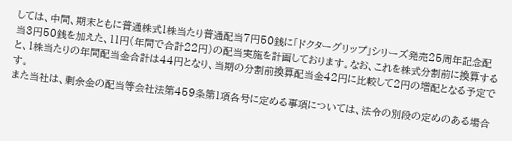しては、中間、期末ともに普通株式1株当たり普通配当7円50銭に「ドクターグリップ」シリーズ発売25周年記念配当3円50銭を加えた、11円(年間で合計22円)の配当実施を計画しております。なお、これを株式分割前に換算すると、1株当たりの年間配当金合計は44円となり、当期の分割前換算配当金42円に比較して2円の増配となる予定です。
また当社は、剰余金の配当等会社法第459条第1項各号に定める事項については、法令の別段の定めのある場合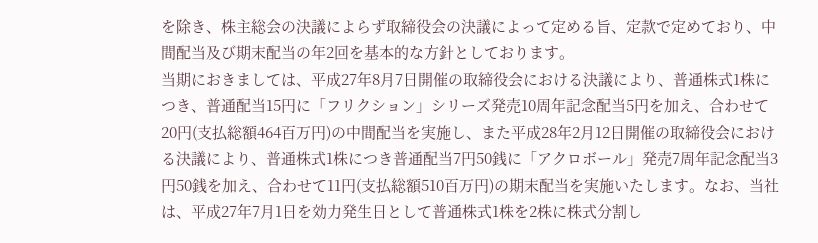を除き、株主総会の決議によらず取締役会の決議によって定める旨、定款で定めており、中間配当及び期末配当の年2回を基本的な方針としております。
当期におきましては、平成27年8月7日開催の取締役会における決議により、普通株式1株につき、普通配当15円に「フリクション」シリーズ発売10周年記念配当5円を加え、合わせて20円(支払総額464百万円)の中間配当を実施し、また平成28年2月12日開催の取締役会における決議により、普通株式1株につき普通配当7円50銭に「アクロボール」発売7周年記念配当3円50銭を加え、合わせて11円(支払総額510百万円)の期末配当を実施いたします。なお、当社は、平成27年7月1日を効力発生日として普通株式1株を2株に株式分割し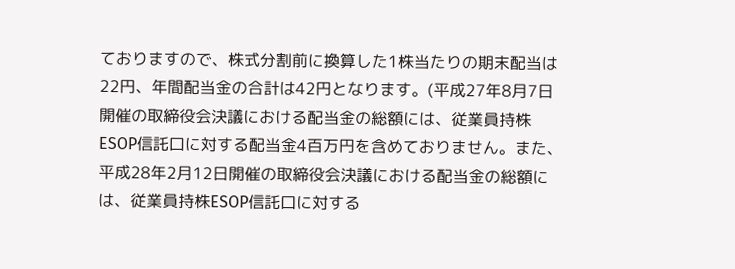ておりますので、株式分割前に換算した1株当たりの期末配当は22円、年間配当金の合計は42円となります。(平成27年8月7日開催の取締役会決議における配当金の総額には、従業員持株ESOP信託口に対する配当金4百万円を含めておりません。また、平成28年2月12日開催の取締役会決議における配当金の総額には、従業員持株ESOP信託口に対する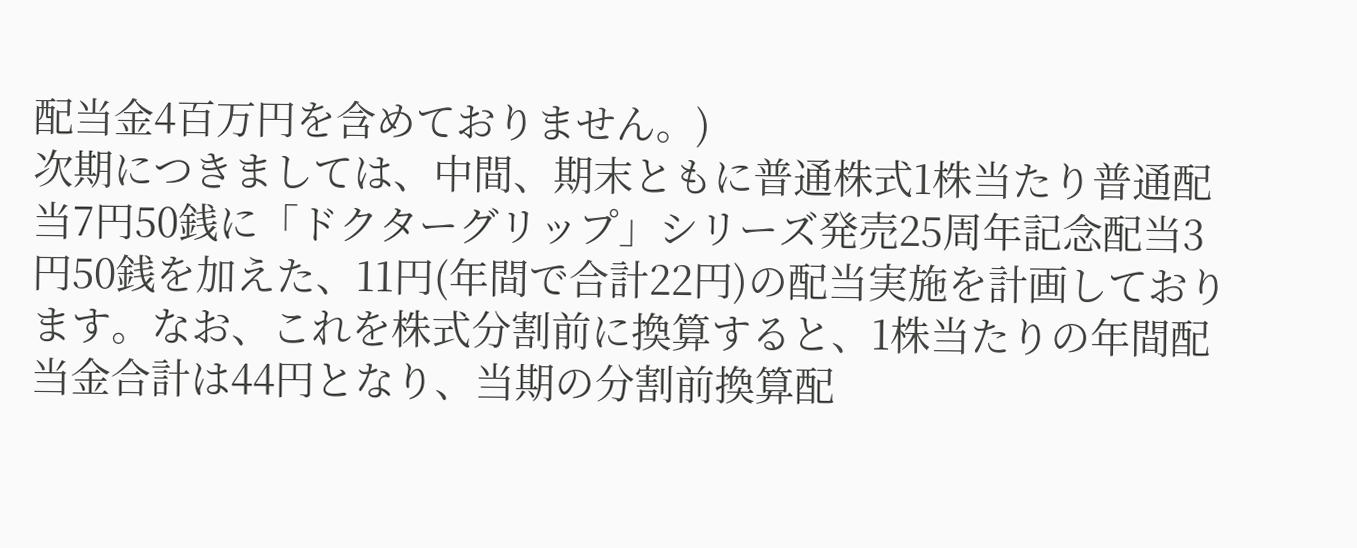配当金4百万円を含めておりません。)
次期につきましては、中間、期末ともに普通株式1株当たり普通配当7円50銭に「ドクターグリップ」シリーズ発売25周年記念配当3円50銭を加えた、11円(年間で合計22円)の配当実施を計画しております。なお、これを株式分割前に換算すると、1株当たりの年間配当金合計は44円となり、当期の分割前換算配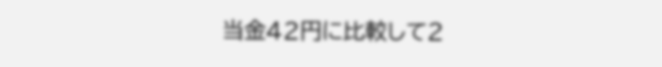当金42円に比較して2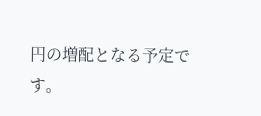円の増配となる予定です。